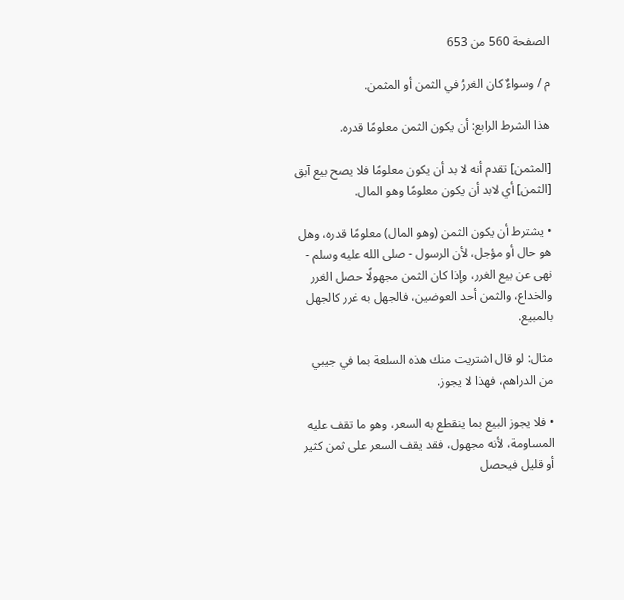الصفحة 560 من 653

م / وسواءٌ كان الغررُ في الثمن أو المثمن.

هذا الشرط الرابع: أن يكون الثمن معلومًا قدره.

[المثمن] تقدم أنه لا بد أن يكون معلومًا فلا يصح بيع آبق [الثمن] أي لابد أن يكون معلومًا وهو المال.

• يشترط أن يكون الثمن (وهو المال) معلومًا قدره، وهل هو حال أو مؤجل، لأن الرسول - صلى الله عليه وسلم - نهى عن بيع الغرر، وإذا كان الثمن مجهولًا حصل الغرر والخداع، والثمن أحد العوضين، فالجهل به غرر كالجهل بالمبيع.

مثال: لو قال اشتريت منك هذه السلعة بما في جيبي من الدراهم، فهذا لا يجوز.

• فلا يجوز البيع بما ينقطع به السعر، وهو ما تقف عليه المساومة، لأنه مجهول، فقد يقف السعر على ثمن كثير أو قليل فيحصل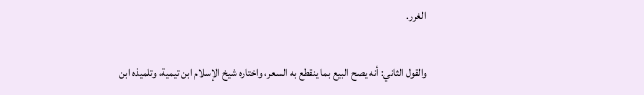الغرر.

والقول الثاني: أنه يصح البيع بما ينقطع به السعر، واختاره شيخ الإسلام ابن تيمية، وتلميذه ابن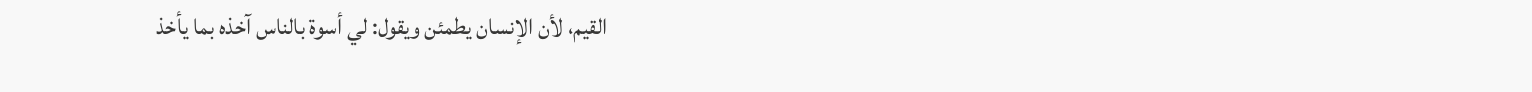القيم، لأن الإنسان يطمئن ويقول: لي أسوة بالناس آخذه بما يأخذ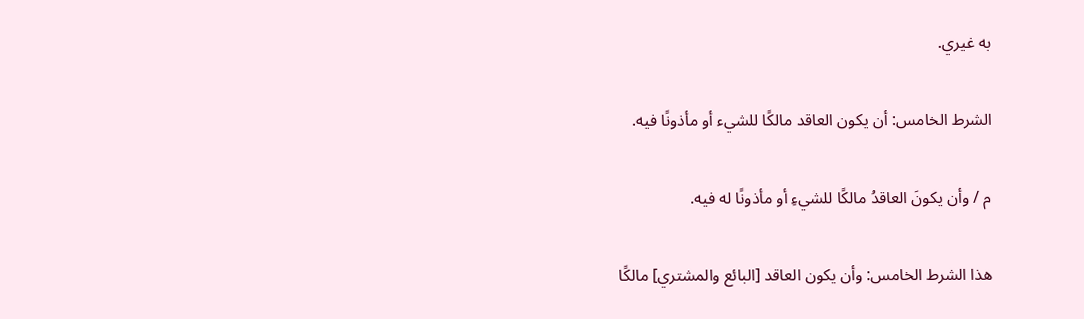به غيري.

الشرط الخامس: أن يكون العاقد مالكًا للشيء أو مأذونًا فيه.

م / وأن يكونَ العاقدُ مالكًا للشيءِ أو مأذونًا له فيه.

هذا الشرط الخامس: وأن يكون العاقد [البائع والمشتري] مالكًا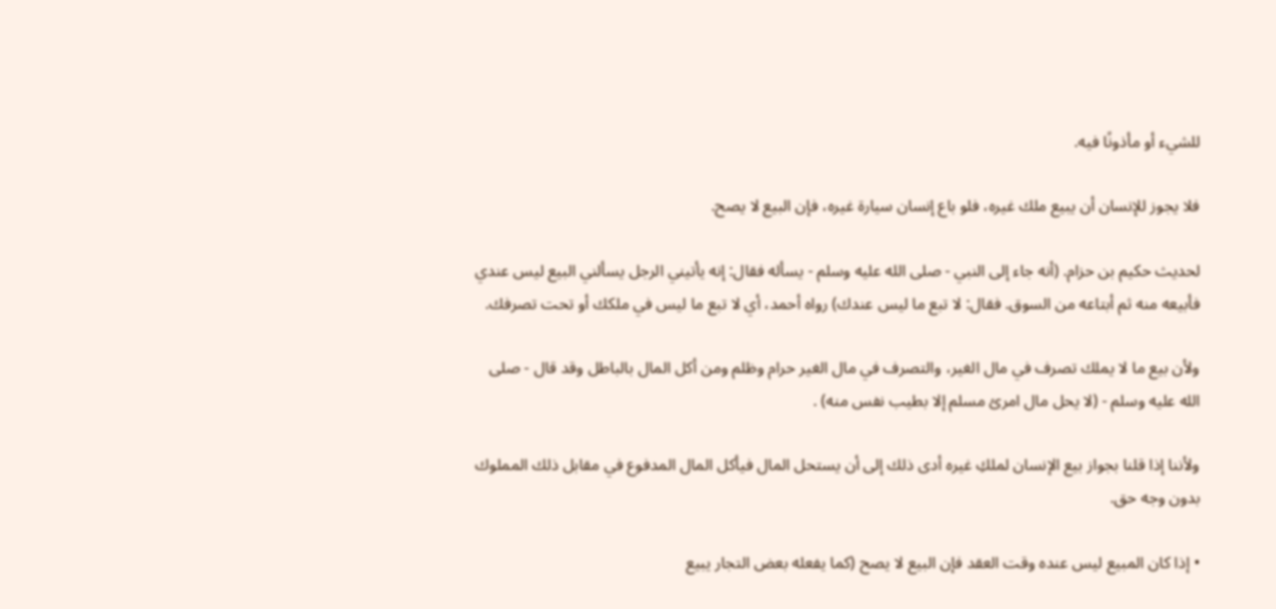للشيء أو مأذونًا فيه.

فلا يجوز للإنسان أن يبيع ملك غيره، فلو باع إنسان سيارة غيره، فإن البيع لا يصح.

لحديث حكيم بن حزام. (أنه جاء إلى النبي - صلى الله عليه وسلم - يسأله فقال: إنه يأتيني الرجل يسألني البيع ليس عندي فأبيعه منه ثم أبتاعه من السوق. فقال: لا تبع ما ليس عندك) رواه أحمد، أي لا تبع ما ليس في ملكك أو تحت تصرفك.

ولأن بيع ما لا يملك تصرف في مال الغير، والتصرف في مال الغير حرام وظلم ومن أكل المال بالباطل وقد قال - صلى الله عليه وسلم - (لا يحل مال امرئ مسلم إلا بطيب نفس منه) .

ولأننا إذا قلنا بجواز بيع الإنسان لملكِ غيره أدى ذلك إلى أن يستحل المال فيأكل المال المدفوع في مقابل ذلك المملوك بدون وجه حق.

• إذا كان المبيع ليس عنده وقت العقد فإن البيع لا يصح (كما يفعله بعض التجار يبيع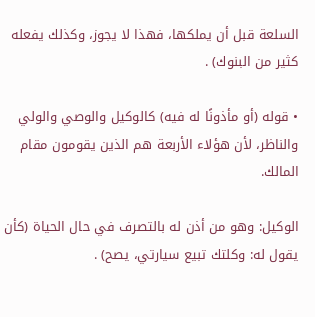السلعة قبل أن يملكها، فهذا لا يجوز، وكذلك يفعله كثير من البنوك) .

• قوله (أو مأذونًا له فيه) كالوكيل والوصي والولي والناظر، لأن هؤلاء الأربعة هم الذين يقومون مقام المالك.

الوكيل: وهو من أذن له بالتصرف في حال الحياة (كأن يقول له: وكلتك تبيع سيارتي، يصح) .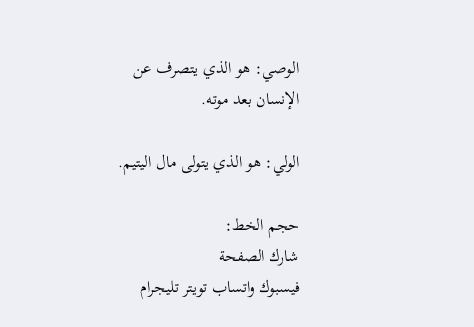الوصي: هو الذي يتصرف عن الإنسان بعد موته.

الولي: هو الذي يتولى مال اليتيم.

حجم الخط:
شارك الصفحة
فيسبوك واتساب تويتر تليجرام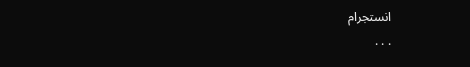انستجرام
. . .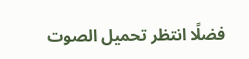فضلًا انتظر تحميل الصوت